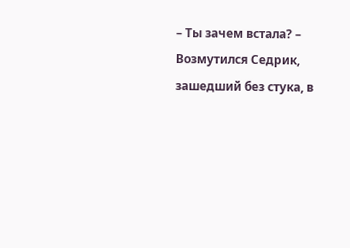– Ты зачем встала? – Возмутился Седрик, зашедший без стука, в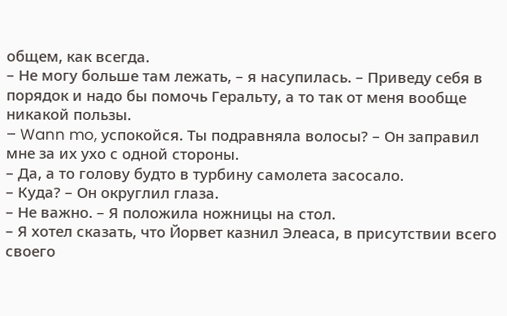общем, как всегда.
– Не могу больше там лежать, – я насупилась. – Приведу себя в порядок и надо бы помочь Геральту, а то так от меня вообще никакой пользы.
– Wann mo, успокойся. Ты подравняла волосы? – Он заправил мне за их ухо с одной стороны.
– Да, а то голову будто в турбину самолета засосало.
– Куда? – Он округлил глаза.
– Не важно. – Я положила ножницы на стол.
– Я хотел сказать, что Йорвет казнил Элеаса, в присутствии всего своего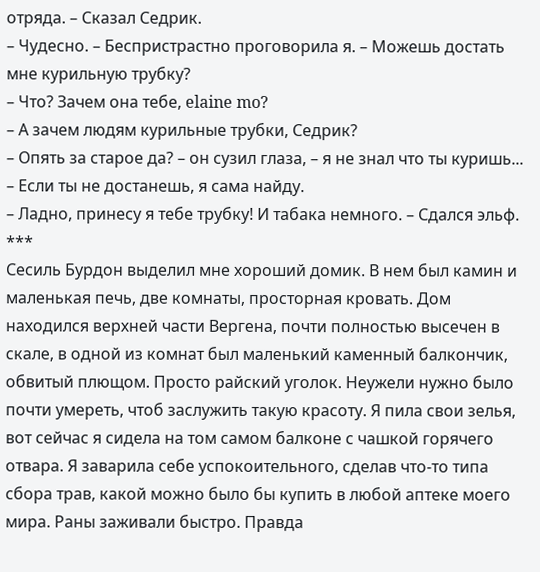отряда. – Сказал Седрик.
– Чудесно. – Беспристрастно проговорила я. – Можешь достать мне курильную трубку?
– Что? Зачем она тебе, elaine mo?
– А зачем людям курильные трубки, Седрик?
– Опять за старое да? – он сузил глаза, – я не знал что ты куришь...
– Если ты не достанешь, я сама найду.
– Ладно, принесу я тебе трубку! И табака немного. – Сдался эльф.
***
Сесиль Бурдон выделил мне хороший домик. В нем был камин и маленькая печь, две комнаты, просторная кровать. Дом находился верхней части Вергена, почти полностью высечен в скале, в одной из комнат был маленький каменный балкончик, обвитый плющом. Просто райский уголок. Неужели нужно было почти умереть, чтоб заслужить такую красоту. Я пила свои зелья, вот сейчас я сидела на том самом балконе с чашкой горячего отвара. Я заварила себе успокоительного, сделав что-то типа сбора трав, какой можно было бы купить в любой аптеке моего мира. Раны заживали быстро. Правда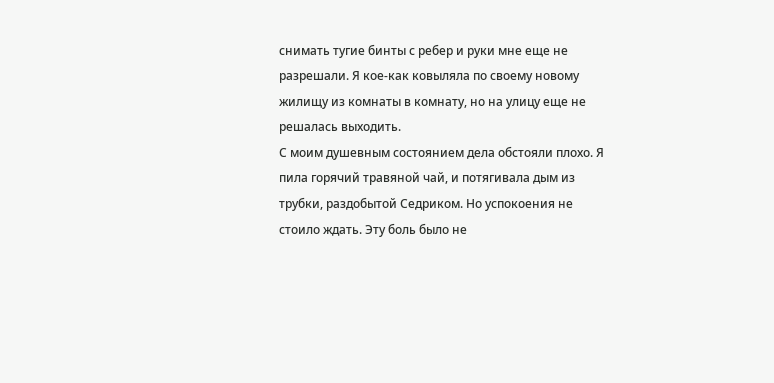снимать тугие бинты с ребер и руки мне еще не разрешали. Я кое-как ковыляла по своему новому жилищу из комнаты в комнату, но на улицу еще не решалась выходить.
С моим душевным состоянием дела обстояли плохо. Я пила горячий травяной чай, и потягивала дым из трубки, раздобытой Седриком. Но успокоения не стоило ждать. Эту боль было не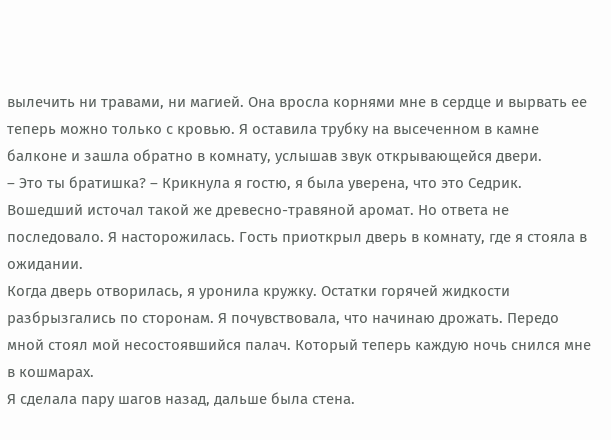вылечить ни травами, ни магией. Она вросла корнями мне в сердце и вырвать ее теперь можно только с кровью. Я оставила трубку на высеченном в камне балконе и зашла обратно в комнату, услышав звук открывающейся двери.
– Это ты братишка? – Крикнула я гостю, я была уверена, что это Седрик. Вошедший источал такой же древесно-травяной аромат. Но ответа не последовало. Я насторожилась. Гость приоткрыл дверь в комнату, где я стояла в ожидании.
Когда дверь отворилась, я уронила кружку. Остатки горячей жидкости разбрызгались по сторонам. Я почувствовала, что начинаю дрожать. Передо мной стоял мой несостоявшийся палач. Который теперь каждую ночь снился мне в кошмарах.
Я сделала пару шагов назад, дальше была стена.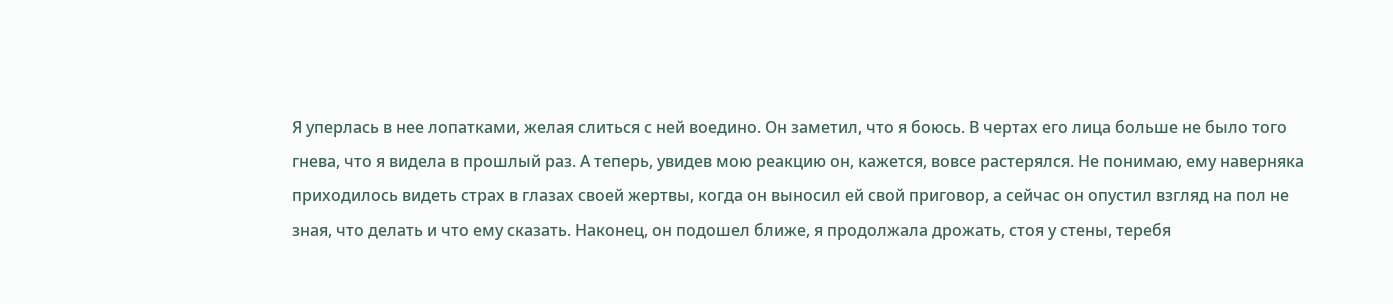Я уперлась в нее лопатками, желая слиться с ней воедино. Он заметил, что я боюсь. В чертах его лица больше не было того гнева, что я видела в прошлый раз. А теперь, увидев мою реакцию он, кажется, вовсе растерялся. Не понимаю, ему наверняка приходилось видеть страх в глазах своей жертвы, когда он выносил ей свой приговор, а сейчас он опустил взгляд на пол не зная, что делать и что ему сказать. Наконец, он подошел ближе, я продолжала дрожать, стоя у стены, теребя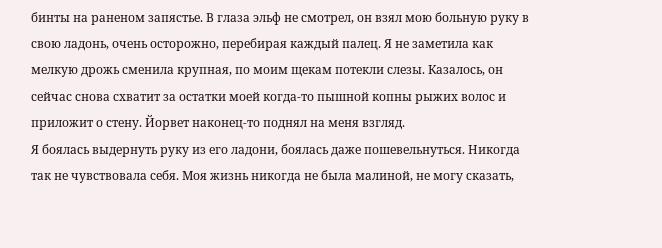бинты на раненом запястье. В глаза эльф не смотрел, он взял мою больную руку в свою ладонь, очень осторожно, перебирая каждый палец. Я не заметила как мелкую дрожь сменила крупная, по моим щекам потекли слезы. Казалось, он сейчас снова схватит за остатки моей когда-то пышной копны рыжих волос и приложит о стену. Йорвет наконец-то поднял на меня взгляд.
Я боялась выдернуть руку из его ладони, боялась даже пошевельнуться. Никогда так не чувствовала себя. Моя жизнь никогда не была малиной, не могу сказать,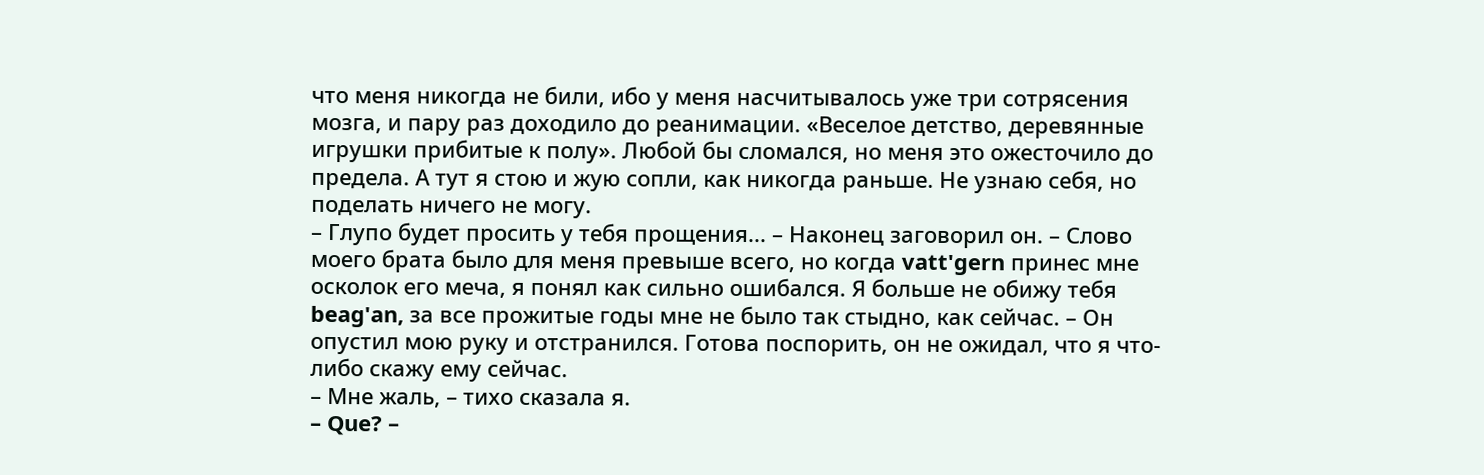что меня никогда не били, ибо у меня насчитывалось уже три сотрясения мозга, и пару раз доходило до реанимации. «Веселое детство, деревянные игрушки прибитые к полу». Любой бы сломался, но меня это ожесточило до предела. А тут я стою и жую сопли, как никогда раньше. Не узнаю себя, но поделать ничего не могу.
– Глупо будет просить у тебя прощения... – Наконец заговорил он. – Слово моего брата было для меня превыше всего, но когда vatt'gern принес мне осколок его меча, я понял как сильно ошибался. Я больше не обижу тебя beag'an, за все прожитые годы мне не было так стыдно, как сейчас. – Он опустил мою руку и отстранился. Готова поспорить, он не ожидал, что я что-либо скажу ему сейчас.
– Мне жаль, – тихо сказала я.
– Que? –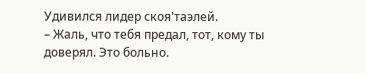Удивился лидер скоя'таэлей.
– Жаль, что тебя предал, тот, кому ты доверял. Это больно.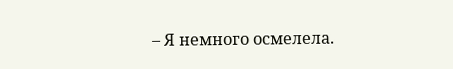– Я немного осмелела.